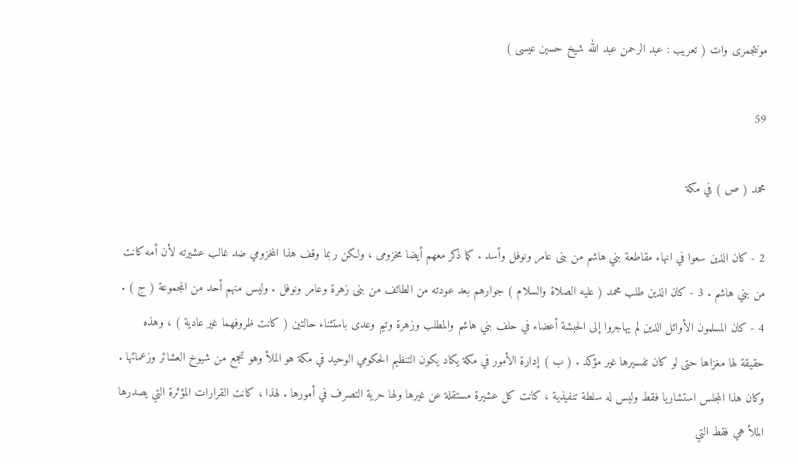مونتجمرى وات ( تعريب : عبد الرحمن عبد الله شيخ حسين عيسى )

59

محمد ( ص ) في مكة

2 - كان الذين سعوا في انهاء مقاطعة بني هاشم من بنى عامر ونوفل وأسد . كما ذكر معهم أيضا مخزومى ، ولكن ربما وقف هذا المخزومي ضد غالب عشيرته لأن أمه كانت من بني هاشم . 3 - كان الذين طلب محمد ( عليه الصلاة والسلام ) جوارهم بعد عودته من الطائف من بنى زهرة وعامر ونوفل . وليس منهم أحد من المجموعة ( ج ) . 4 - كان المسلمون الأوائل الذين لم يهاجروا إلى الحبشة أعضاء في حلف بني هاشم والمطلب وزهرة وتيم وعدى باستثناء حالتين ( كانت ظروفهما غير عادية ) ، وهذه حقيقة لها مغزاها حتى لو كان تفسيرها غير مؤكد . ( ب ) إدارة الأمور في مكة يكاد يكون التنظيم الحكومي الوحيد في مكة هو الملأ وهو تجمع من شيوخ العشائر وزعمائها . وكان هذا المجلس استشاريا فقط وليس له سلطة تنفيذية ، كانت كل عشيرة مستقلة عن غيرها ولها حرية التصرف في أمورها . لهذا ، كانت القرارات المؤثرة التي يصدرها الملأ هي فقط التي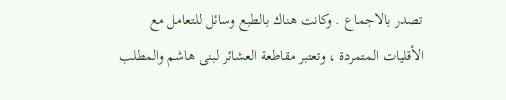تصدر بالاجماع . وكانت هناك بالطبع وسائل للتعامل مع الأقليات المتمردة ، وتعتبر مقاطعة العشائر لبنى هاشم والمطلب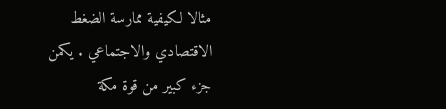مثالا لكيفية ممارسة الضغط الاقتصادي والاجتماعي . يكمن جزء كبير من قوة مكة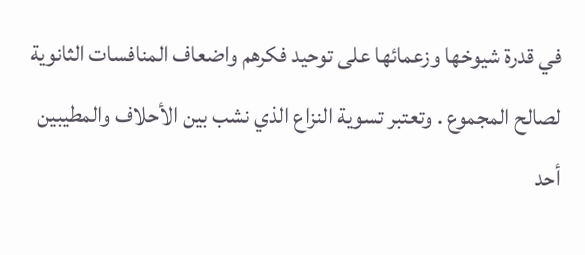في قدرة شيوخها وزعمائها على توحيد فكرهم واضعاف المنافسات الثانوية لصالح المجموع . وتعتبر تسوية النزاع الذي نشب بين الأحلاف والمطيبين أحد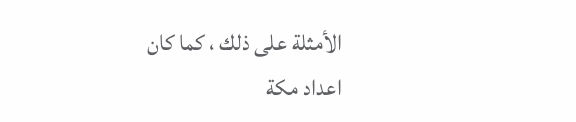الأمثلة على ذلك ، كما كان اعداد مكة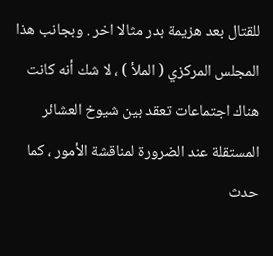للقتال بعد هزيمة بدر مثالا اخر . وبجانب هذا المجلس المركزي ( الملأ ) ، لا شك أنه كانت هناك اجتماعات تعقد بين شيوخ العشائر المستقلة عند الضرورة لمناقشة الأمور ، كما حدث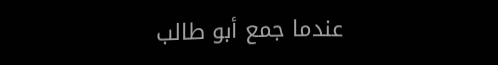عندما جمع أبو طالب